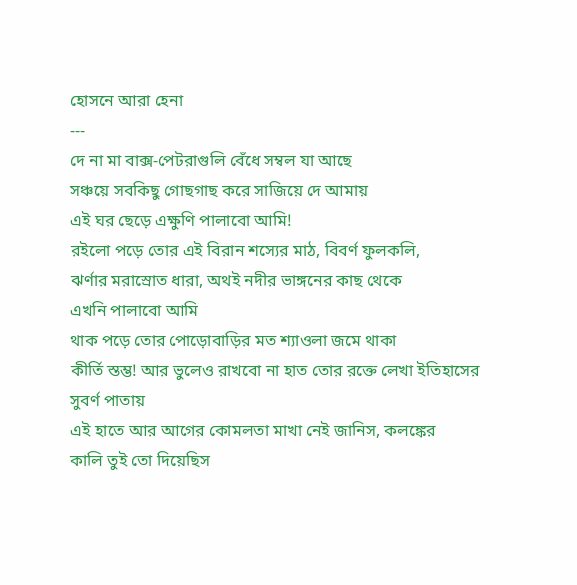হোসনে আরা হেনা
---
দে না মা বাক্স-পেটরাগুলি বেঁধে সম্বল যা আছে
সঞ্চয়ে সবকিছু গোছগাছ করে সাজিয়ে দে আমায়
এই ঘর ছেড়ে এক্ষুণি পালাবো আমি!
রইলো পড়ে তোর এই বিরান শস্যের মাঠ, বিবর্ণ ফুলকলি,
ঝর্ণার মরাস্রোত ধারা, অথই নদীর ভাঙ্গনের কাছ থেকে
এখনি পালাবো আমি
থাক পড়ে তোর পোড়োবাড়ির মত শ্যাওলা জমে থাকা
কীর্তি স্তম্ভ! আর ভুলেও রাখবো না হাত তোর রক্তে লেখা ইতিহাসের
সুবর্ণ পাতায়
এই হাতে আর আগের কোমলতা মাখা নেই জানিস, কলঙ্কের
কালি তুই তো দিয়েছিস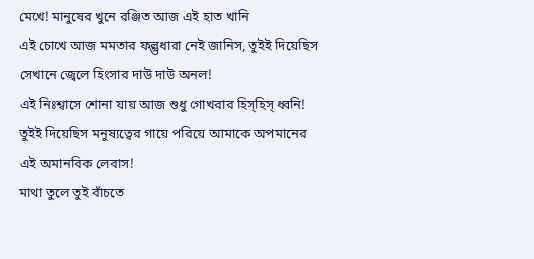মেখে! মানুষের খুনে রঞ্জিত আজ এই হাত খানি
এই চোখে আজ মমতার ফল্গুধারা নেই জানিস, তুইই দিয়েছিস
সেখানে জ্বেলে হিংসার দাউ দাউ অনল!
এই নিঃশ্বাসে শোনা যায় আজ শুধু গোখরার হিস্হিস্ ধ্বনি!
তুইই দিয়েছিস মনুষ্যত্বের গায়ে পরিয়ে আমাকে অপমানের
এই অমানবিক লেবাস!
মাথা তুলে তুই বাঁচতে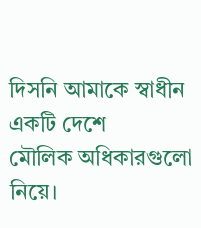দিসনি আমাকে স্বাধীন একটি দেশে
মৌলিক অধিকারগুলো নিয়ে।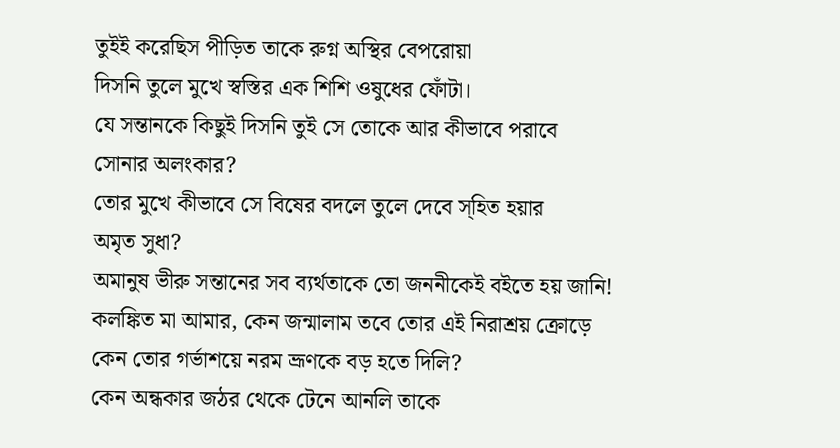তুইই করেছিস পীড়িত তাকে রুগ্ন অস্থির বেপরোয়া
দিসনি তুলে মুখে স্বস্তির এক শিশি ওষুধের ফোঁটা।
যে সন্তানকে কিছুই দিসনি তুই সে তোকে আর কীভাবে পরাবে
সোনার অলংকার?
তোর মুখে কীভাবে সে বিষের বদলে তুলে দেবে স্হিত হয়ার
অমৃত সুধা?
অমানুষ ভীরু সন্তানের সব ব্যর্থতাকে তো জননীকেই বইতে হয় জানি!
কলঙ্কিত মা আমার, কেন জন্মালাম তবে তোর এই নিরাশ্রয় ক্রোড়ে
কেন তোর গর্ভাশয়ে নরম ভ্রূণকে বড় হতে দিলি?
কেন অন্ধকার জঠর থেকে টেনে আনলি তাকে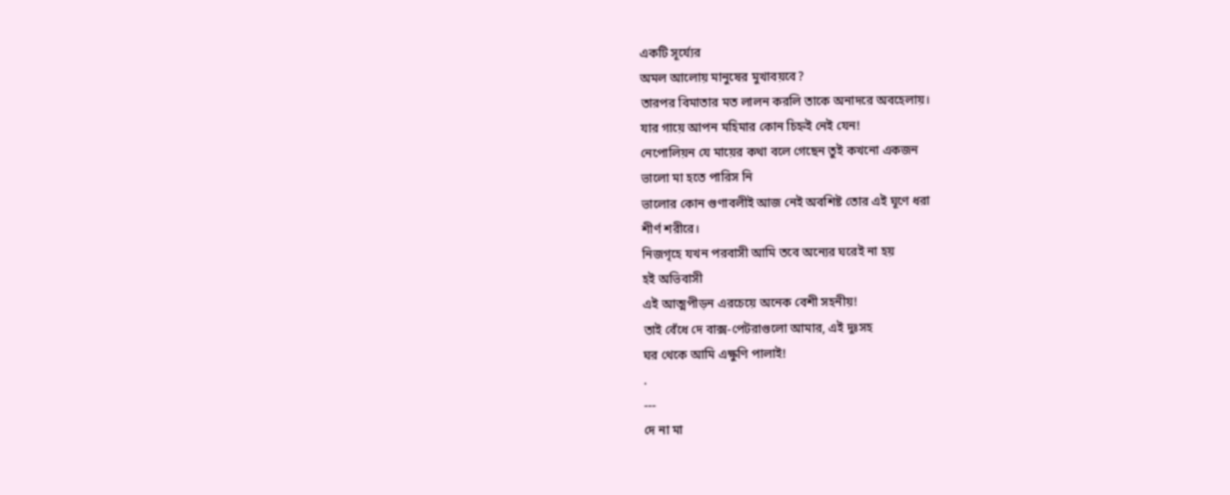একটি সূর্য্যের
অমল আলোয় মানুষের মুখাবয়বে?
তারপর বিমাতার মত লালন করলি তাকে অনাদরে অবহেলায়।
যার গায়ে আপন মহিমার কোন চিহ্নই নেই যেন!
নেপোলিয়ন যে মায়ের কথা বলে গেছেন তুই কখনো একজন
ভালো মা হতে পারিস নি
ভালোর কোন গুণাবলীই আজ নেই অবশিষ্ট তোর এই ঘূণে ধরা
শীর্ণ শরীরে।
নিজগৃহে যখন পরবাসী আমি তবে অন্যের ঘরেই না হয়
হই অভিবাসী
এই আত্মপীড়ন এরচেয়ে অনেক বেশী সহনীয়!
তাই বেঁধে দে বাক্স-পেটরাগুলো আমার, এই দুঃসহ
ঘর থেকে আমি এক্ষুণি পালাই!
.
---
দে না মা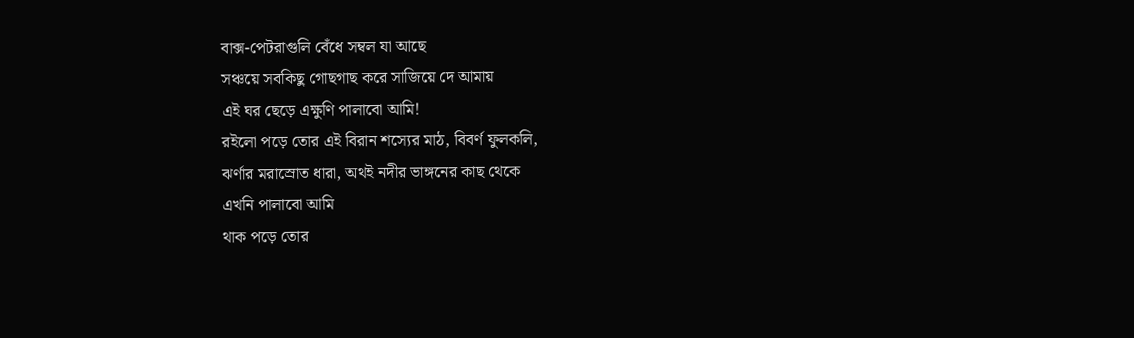বাক্স-পেটরাগুলি বেঁধে সম্বল যা আছে
সঞ্চয়ে সবকিছু গোছগাছ করে সাজিয়ে দে আমায়
এই ঘর ছেড়ে এক্ষুণি পালাবো আমি!
রইলো পড়ে তোর এই বিরান শস্যের মাঠ, বিবর্ণ ফুলকলি,
ঝর্ণার মরাস্রোত ধারা, অথই নদীর ভাঙ্গনের কাছ থেকে
এখনি পালাবো আমি
থাক পড়ে তোর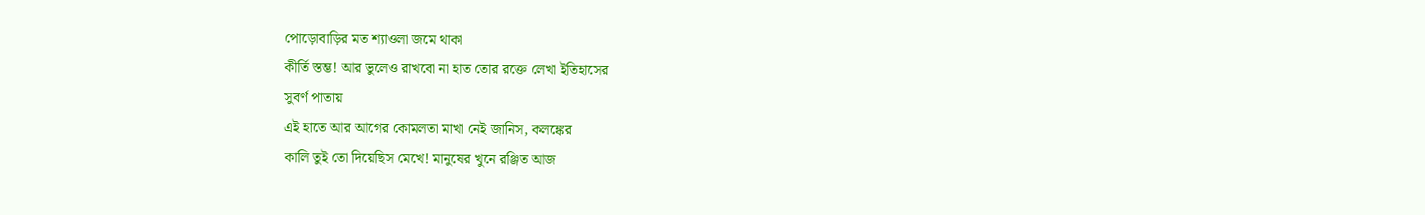পোড়োবাড়ির মত শ্যাওলা জমে থাকা
কীর্তি স্তম্ভ! আর ভুলেও রাখবো না হাত তোর রক্তে লেখা ইতিহাসের
সুবর্ণ পাতায়
এই হাতে আর আগের কোমলতা মাখা নেই জানিস, কলঙ্কের
কালি তুই তো দিয়েছিস মেখে! মানুষের খুনে রঞ্জিত আজ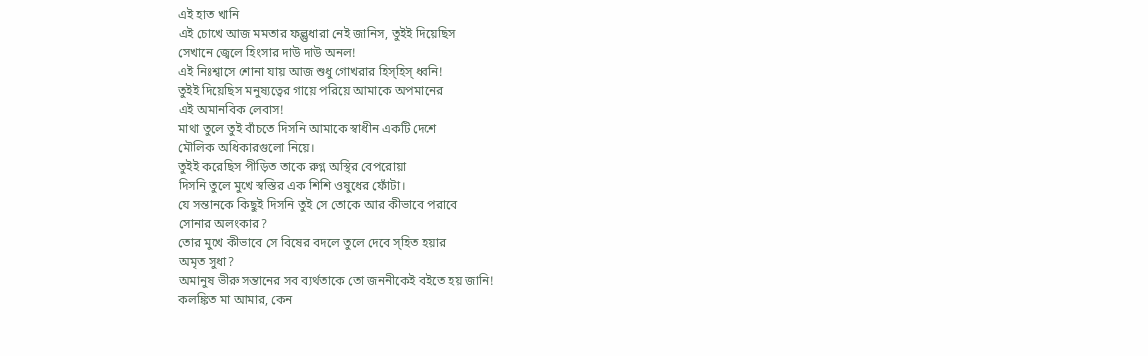এই হাত খানি
এই চোখে আজ মমতার ফল্গুধারা নেই জানিস, তুইই দিয়েছিস
সেখানে জ্বেলে হিংসার দাউ দাউ অনল!
এই নিঃশ্বাসে শোনা যায় আজ শুধু গোখরার হিস্হিস্ ধ্বনি!
তুইই দিয়েছিস মনুষ্যত্বের গায়ে পরিয়ে আমাকে অপমানের
এই অমানবিক লেবাস!
মাথা তুলে তুই বাঁচতে দিসনি আমাকে স্বাধীন একটি দেশে
মৌলিক অধিকারগুলো নিয়ে।
তুইই করেছিস পীড়িত তাকে রুগ্ন অস্থির বেপরোয়া
দিসনি তুলে মুখে স্বস্তির এক শিশি ওষুধের ফোঁটা।
যে সন্তানকে কিছুই দিসনি তুই সে তোকে আর কীভাবে পরাবে
সোনার অলংকার?
তোর মুখে কীভাবে সে বিষের বদলে তুলে দেবে স্হিত হয়ার
অমৃত সুধা?
অমানুষ ভীরু সন্তানের সব ব্যর্থতাকে তো জননীকেই বইতে হয় জানি!
কলঙ্কিত মা আমার, কেন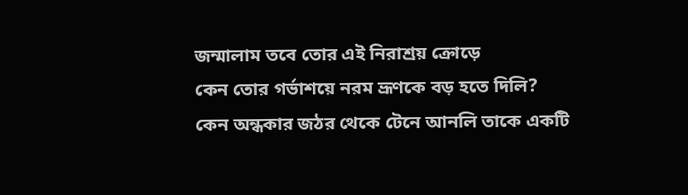জন্মালাম তবে তোর এই নিরাশ্রয় ক্রোড়ে
কেন তোর গর্ভাশয়ে নরম ভ্রূণকে বড় হতে দিলি?
কেন অন্ধকার জঠর থেকে টেনে আনলি তাকে একটি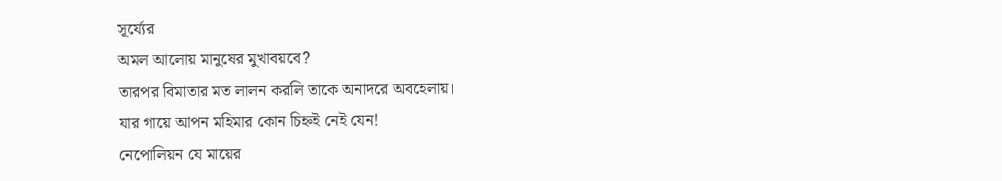সূর্য্যের
অমল আলোয় মানুষের মুখাবয়বে?
তারপর বিমাতার মত লালন করলি তাকে অনাদরে অবহেলায়।
যার গায়ে আপন মহিমার কোন চিহ্নই নেই যেন!
নেপোলিয়ন যে মায়ের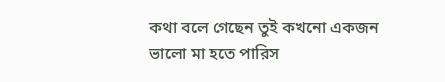কথা বলে গেছেন তুই কখনো একজন
ভালো মা হতে পারিস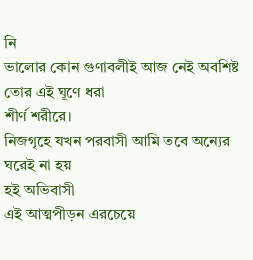নি
ভালোর কোন গুণাবলীই আজ নেই অবশিষ্ট তোর এই ঘূণে ধরা
শীর্ণ শরীরে।
নিজগৃহে যখন পরবাসী আমি তবে অন্যের ঘরেই না হয়
হই অভিবাসী
এই আত্মপীড়ন এরচেয়ে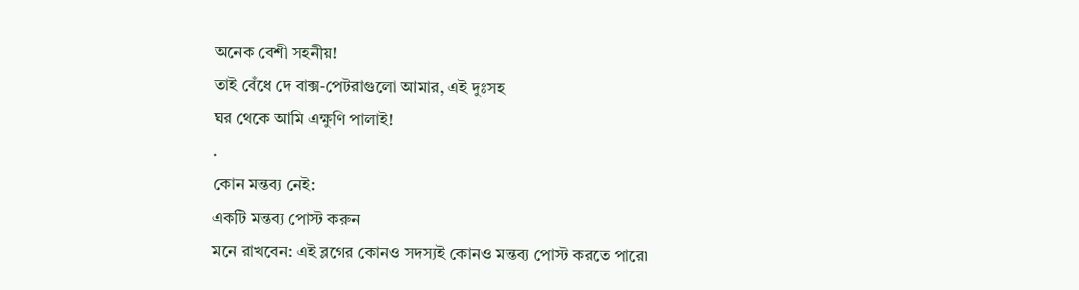অনেক বেশী সহনীয়!
তাই বেঁধে দে বাক্স-পেটরাগুলো আমার, এই দুঃসহ
ঘর থেকে আমি এক্ষুণি পালাই!
.
কোন মন্তব্য নেই:
একটি মন্তব্য পোস্ট করুন
মনে রাখবেন: এই ব্লগের কোনও সদস্যই কোনও মন্তব্য পোস্ট করতে পারে৷